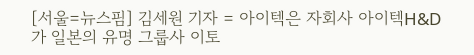[서울=뉴스핌] 김세원 기자 = 아이텍은 자회사 아이텍H&D가 일본의 유명 그룹사 이토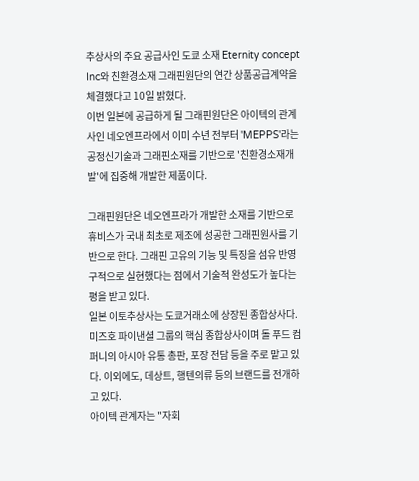추상사의 주요 공급사인 도쿄 소재 Eternity concept Inc와 친환경소재 그래핀원단의 연간 상품공급계약을 체결했다고 10일 밝혔다.
이번 일본에 공급하게 될 그래핀원단은 아이텍의 관계사인 네오엔프라에서 이미 수년 전부터 'MEPPS'라는 공정신기술과 그래핀소재를 기반으로 '친환경소재개발'에 집중해 개발한 제품이다.

그래핀원단은 네오엔프라가 개발한 소재를 기반으로 휴비스가 국내 최초로 제조에 성공한 그래핀원사를 기반으로 한다. 그래핀 고유의 기능 및 특징을 섬유 반영구적으로 실현했다는 점에서 기술적 완성도가 높다는 평을 받고 있다.
일본 이토추상사는 도쿄거래소에 상장된 종합상사다. 미즈호 파이낸셜 그룹의 핵심 종합상사이며 돌 푸드 컴퍼니의 아시아 유통 총판, 포장 전담 등을 주로 맡고 있다. 이외에도, 데상트, 행텐의류 등의 브랜드를 전개하고 있다.
아이텍 관계자는 "자회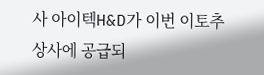사 아이텍H&D가 이번 이토추상사에 공급되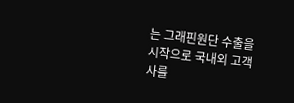는 그래핀원단 수출을 시작으로 국내외 고객사를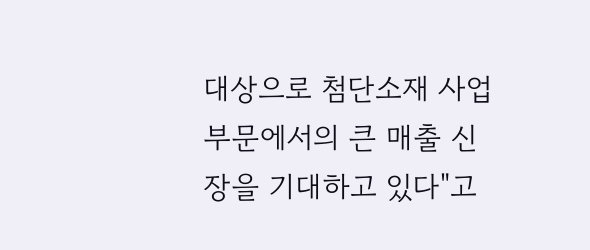대상으로 첨단소재 사업 부문에서의 큰 매출 신장을 기대하고 있다"고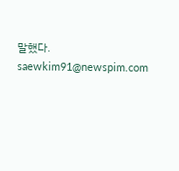말했다.
saewkim91@newspim.com